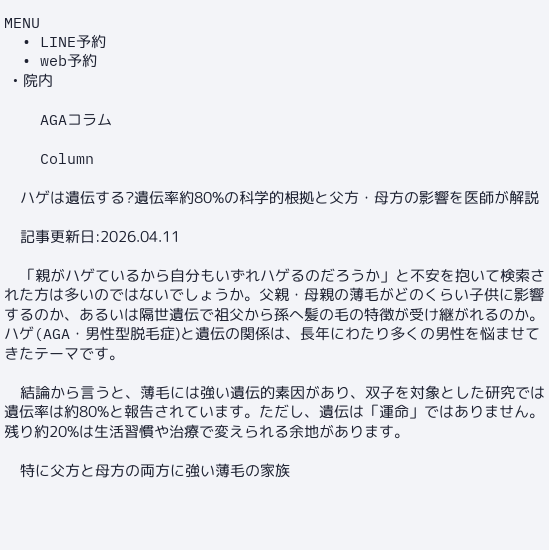MENU
  • LINE予約
  • web予約
  • 院内

    AGAコラム

    Column

    ハゲは遺伝する?遺伝率約80%の科学的根拠と父方・母方の影響を医師が解説

    記事更新日:2026.04.11

    「親がハゲているから自分もいずれハゲるのだろうか」と不安を抱いて検索された方は多いのではないでしょうか。父親・母親の薄毛がどのくらい子供に影響するのか、あるいは隔世遺伝で祖父から孫へ髪の毛の特徴が受け継がれるのか。ハゲ(AGA・男性型脱毛症)と遺伝の関係は、長年にわたり多くの男性を悩ませてきたテーマです。

    結論から言うと、薄毛には強い遺伝的素因があり、双子を対象とした研究では遺伝率は約80%と報告されています。ただし、遺伝は「運命」ではありません。残り約20%は生活習慣や治療で変えられる余地があります。

    特に父方と母方の両方に強い薄毛の家族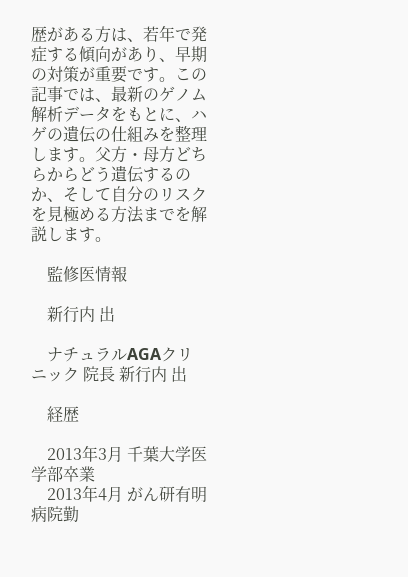歴がある方は、若年で発症する傾向があり、早期の対策が重要です。この記事では、最新のゲノム解析データをもとに、ハゲの遺伝の仕組みを整理します。父方・母方どちらからどう遺伝するのか、そして自分のリスクを見極める方法までを解説します。

    監修医情報

    新行内 出

    ナチュラルAGAクリニック 院長 新行内 出

    経歴

    2013年3月 千葉大学医学部卒業
    2013年4月 がん研有明病院勤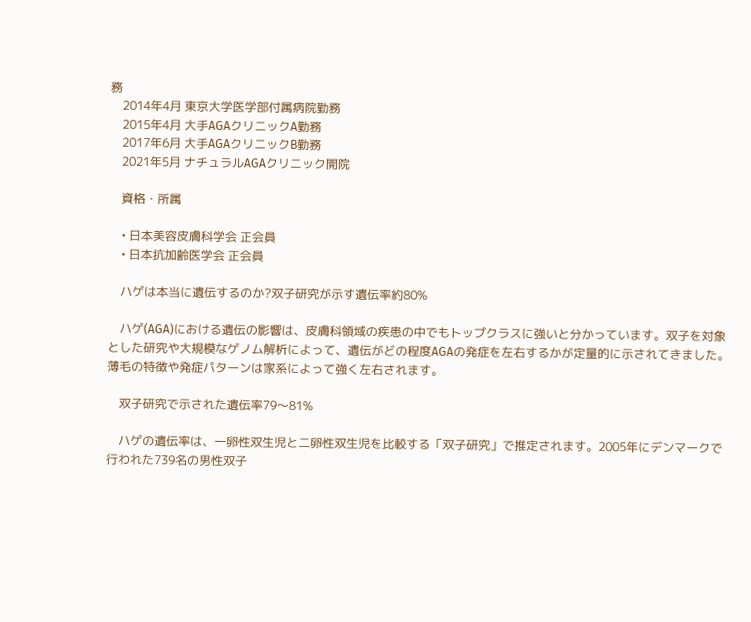務
    2014年4月 東京大学医学部付属病院勤務
    2015年4月 大手AGAクリニックA勤務
    2017年6月 大手AGAクリニックB勤務
    2021年5月 ナチュラルAGAクリニック開院

    資格・所属

    • 日本美容皮膚科学会 正会員
    • 日本抗加齢医学会 正会員

    ハゲは本当に遺伝するのか?双子研究が示す遺伝率約80%

    ハゲ(AGA)における遺伝の影響は、皮膚科領域の疾患の中でもトップクラスに強いと分かっています。双子を対象とした研究や大規模なゲノム解析によって、遺伝がどの程度AGAの発症を左右するかが定量的に示されてきました。薄毛の特徴や発症パターンは家系によって強く左右されます。

    双子研究で示された遺伝率79〜81%

    ハゲの遺伝率は、一卵性双生児と二卵性双生児を比較する「双子研究」で推定されます。2005年にデンマークで行われた739名の男性双子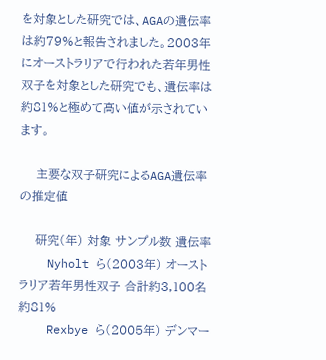を対象とした研究では、AGAの遺伝率は約79%と報告されました。2003年にオーストラリアで行われた若年男性双子を対象とした研究でも、遺伝率は約81%と極めて高い値が示されています。

    主要な双子研究によるAGA遺伝率の推定値

    研究(年) 対象 サンプル数 遺伝率
    Nyholt ら(2003年) オーストラリア若年男性双子 合計約3,100名 約81%
    Rexbye ら(2005年) デンマー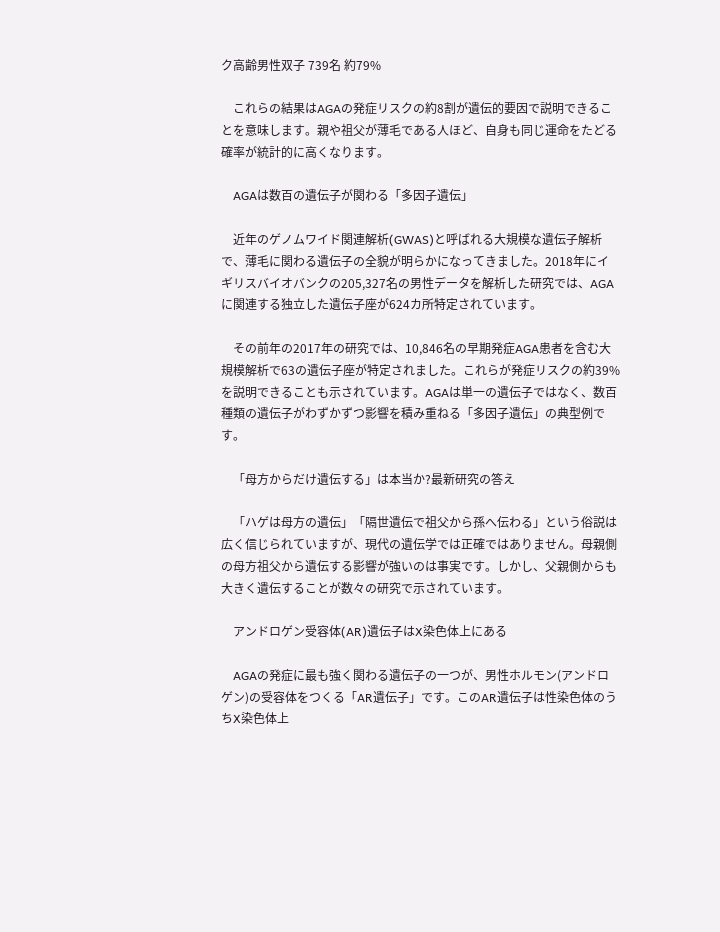ク高齢男性双子 739名 約79%

    これらの結果はAGAの発症リスクの約8割が遺伝的要因で説明できることを意味します。親や祖父が薄毛である人ほど、自身も同じ運命をたどる確率が統計的に高くなります。

    AGAは数百の遺伝子が関わる「多因子遺伝」

    近年のゲノムワイド関連解析(GWAS)と呼ばれる大規模な遺伝子解析で、薄毛に関わる遺伝子の全貌が明らかになってきました。2018年にイギリスバイオバンクの205,327名の男性データを解析した研究では、AGAに関連する独立した遺伝子座が624カ所特定されています。

    その前年の2017年の研究では、10,846名の早期発症AGA患者を含む大規模解析で63の遺伝子座が特定されました。これらが発症リスクの約39%を説明できることも示されています。AGAは単一の遺伝子ではなく、数百種類の遺伝子がわずかずつ影響を積み重ねる「多因子遺伝」の典型例です。

    「母方からだけ遺伝する」は本当か?最新研究の答え

    「ハゲは母方の遺伝」「隔世遺伝で祖父から孫へ伝わる」という俗説は広く信じられていますが、現代の遺伝学では正確ではありません。母親側の母方祖父から遺伝する影響が強いのは事実です。しかし、父親側からも大きく遺伝することが数々の研究で示されています。

    アンドロゲン受容体(AR)遺伝子はX染色体上にある

    AGAの発症に最も強く関わる遺伝子の一つが、男性ホルモン(アンドロゲン)の受容体をつくる「AR遺伝子」です。このAR遺伝子は性染色体のうちX染色体上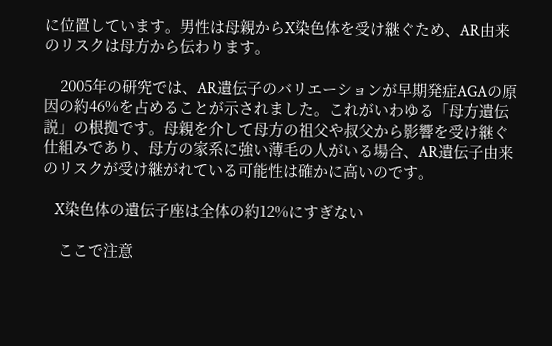に位置しています。男性は母親からX染色体を受け継ぐため、AR由来のリスクは母方から伝わります。

    2005年の研究では、AR遺伝子のバリエーションが早期発症AGAの原因の約46%を占めることが示されました。これがいわゆる「母方遺伝説」の根拠です。母親を介して母方の祖父や叔父から影響を受け継ぐ仕組みであり、母方の家系に強い薄毛の人がいる場合、AR遺伝子由来のリスクが受け継がれている可能性は確かに高いのです。

    X染色体の遺伝子座は全体の約12%にすぎない

    ここで注意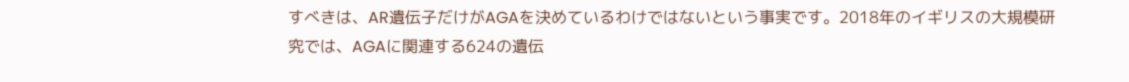すべきは、AR遺伝子だけがAGAを決めているわけではないという事実です。2018年のイギリスの大規模研究では、AGAに関連する624の遺伝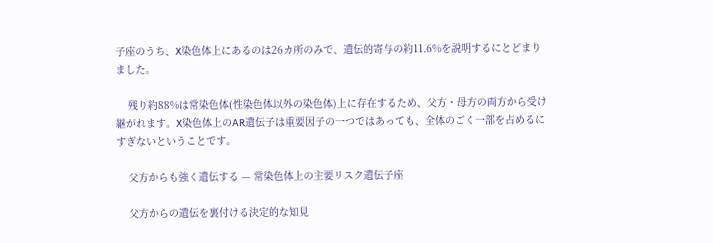子座のうち、X染色体上にあるのは26カ所のみで、遺伝的寄与の約11.6%を説明するにとどまりました。

    残り約88%は常染色体(性染色体以外の染色体)上に存在するため、父方・母方の両方から受け継がれます。X染色体上のAR遺伝子は重要因子の一つではあっても、全体のごく一部を占めるにすぎないということです。

    父方からも強く遺伝する — 常染色体上の主要リスク遺伝子座

    父方からの遺伝を裏付ける決定的な知見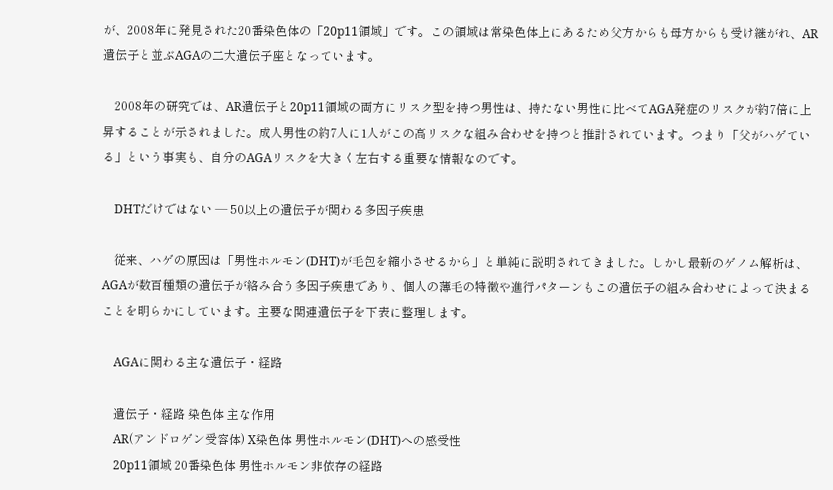が、2008年に発見された20番染色体の「20p11領域」です。この領域は常染色体上にあるため父方からも母方からも受け継がれ、AR遺伝子と並ぶAGAの二大遺伝子座となっています。

    2008年の研究では、AR遺伝子と20p11領域の両方にリスク型を持つ男性は、持たない男性に比べてAGA発症のリスクが約7倍に上昇することが示されました。成人男性の約7人に1人がこの高リスクな組み合わせを持つと推計されています。つまり「父がハゲている」という事実も、自分のAGAリスクを大きく左右する重要な情報なのです。

    DHTだけではない — 50以上の遺伝子が関わる多因子疾患

    従来、ハゲの原因は「男性ホルモン(DHT)が毛包を縮小させるから」と単純に説明されてきました。しかし最新のゲノム解析は、AGAが数百種類の遺伝子が絡み合う多因子疾患であり、個人の薄毛の特徴や進行パターンもこの遺伝子の組み合わせによって決まることを明らかにしています。主要な関連遺伝子を下表に整理します。

    AGAに関わる主な遺伝子・経路

    遺伝子・経路 染色体 主な作用
    AR(アンドロゲン受容体) X染色体 男性ホルモン(DHT)への感受性
    20p11領域 20番染色体 男性ホルモン非依存の経路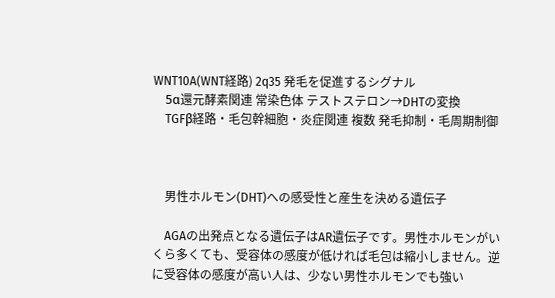WNT10A(WNT経路) 2q35 発毛を促進するシグナル
    5α還元酵素関連 常染色体 テストステロン→DHTの変換
    TGFβ経路・毛包幹細胞・炎症関連 複数 発毛抑制・毛周期制御



    男性ホルモン(DHT)への感受性と産生を決める遺伝子

    AGAの出発点となる遺伝子はAR遺伝子です。男性ホルモンがいくら多くても、受容体の感度が低ければ毛包は縮小しません。逆に受容体の感度が高い人は、少ない男性ホルモンでも強い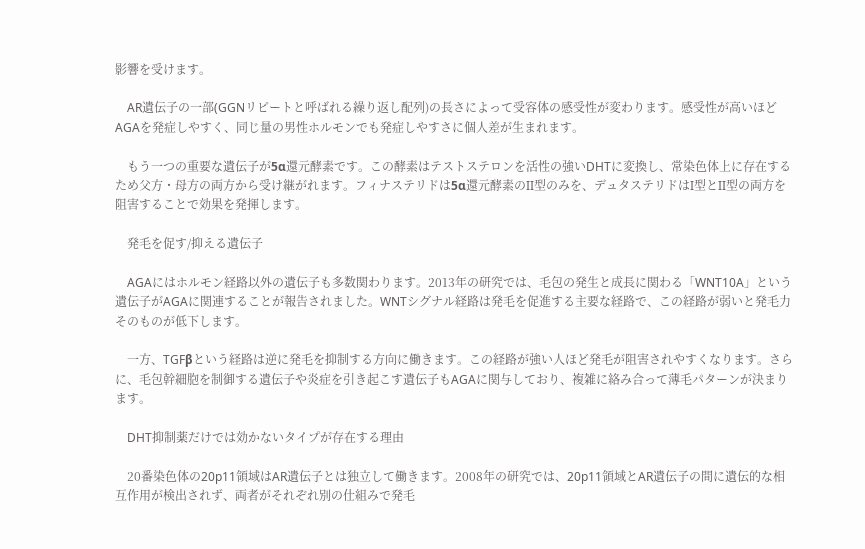影響を受けます。

    AR遺伝子の一部(GGNリピートと呼ばれる繰り返し配列)の長さによって受容体の感受性が変わります。感受性が高いほどAGAを発症しやすく、同じ量の男性ホルモンでも発症しやすさに個人差が生まれます。

    もう一つの重要な遺伝子が5α還元酵素です。この酵素はテストステロンを活性の強いDHTに変換し、常染色体上に存在するため父方・母方の両方から受け継がれます。フィナステリドは5α還元酵素のII型のみを、デュタステリドはI型とII型の両方を阻害することで効果を発揮します。

    発毛を促す/抑える遺伝子

    AGAにはホルモン経路以外の遺伝子も多数関わります。2013年の研究では、毛包の発生と成長に関わる「WNT10A」という遺伝子がAGAに関連することが報告されました。WNTシグナル経路は発毛を促進する主要な経路で、この経路が弱いと発毛力そのものが低下します。

    一方、TGFβという経路は逆に発毛を抑制する方向に働きます。この経路が強い人ほど発毛が阻害されやすくなります。さらに、毛包幹細胞を制御する遺伝子や炎症を引き起こす遺伝子もAGAに関与しており、複雑に絡み合って薄毛パターンが決まります。

    DHT抑制薬だけでは効かないタイプが存在する理由

    20番染色体の20p11領域はAR遺伝子とは独立して働きます。2008年の研究では、20p11領域とAR遺伝子の間に遺伝的な相互作用が検出されず、両者がそれぞれ別の仕組みで発毛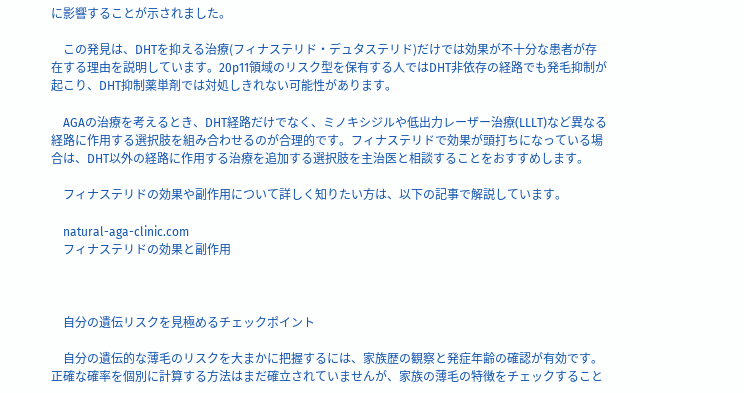に影響することが示されました。

    この発見は、DHTを抑える治療(フィナステリド・デュタステリド)だけでは効果が不十分な患者が存在する理由を説明しています。20p11領域のリスク型を保有する人ではDHT非依存の経路でも発毛抑制が起こり、DHT抑制薬単剤では対処しきれない可能性があります。

    AGAの治療を考えるとき、DHT経路だけでなく、ミノキシジルや低出力レーザー治療(LLLT)など異なる経路に作用する選択肢を組み合わせるのが合理的です。フィナステリドで効果が頭打ちになっている場合は、DHT以外の経路に作用する治療を追加する選択肢を主治医と相談することをおすすめします。

    フィナステリドの効果や副作用について詳しく知りたい方は、以下の記事で解説しています。

    natural-aga-clinic.com
    フィナステリドの効果と副作用



    自分の遺伝リスクを見極めるチェックポイント

    自分の遺伝的な薄毛のリスクを大まかに把握するには、家族歴の観察と発症年齢の確認が有効です。正確な確率を個別に計算する方法はまだ確立されていませんが、家族の薄毛の特徴をチェックすること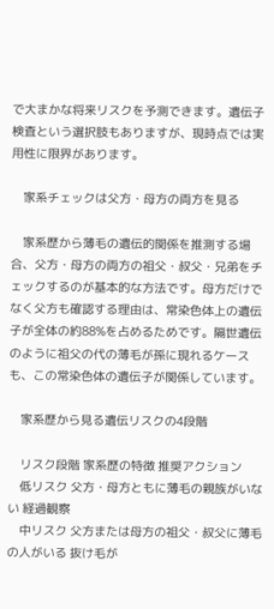で大まかな将来リスクを予測できます。遺伝子検査という選択肢もありますが、現時点では実用性に限界があります。

    家系チェックは父方・母方の両方を見る

    家系歴から薄毛の遺伝的関係を推測する場合、父方・母方の両方の祖父・叔父・兄弟をチェックするのが基本的な方法です。母方だけでなく父方も確認する理由は、常染色体上の遺伝子が全体の約88%を占めるためです。隔世遺伝のように祖父の代の薄毛が孫に現れるケースも、この常染色体の遺伝子が関係しています。

    家系歴から見る遺伝リスクの4段階

    リスク段階 家系歴の特徴 推奨アクション
    低リスク 父方・母方ともに薄毛の親族がいない 経過観察
    中リスク 父方または母方の祖父・叔父に薄毛の人がいる 抜け毛が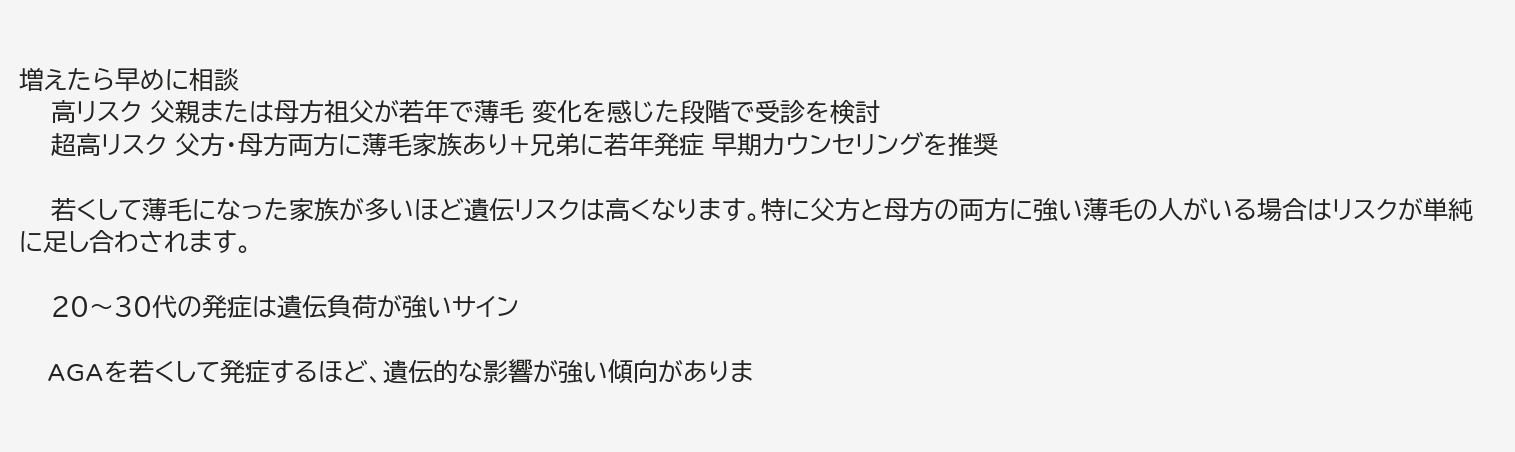増えたら早めに相談
    高リスク 父親または母方祖父が若年で薄毛 変化を感じた段階で受診を検討
    超高リスク 父方・母方両方に薄毛家族あり+兄弟に若年発症 早期カウンセリングを推奨

    若くして薄毛になった家族が多いほど遺伝リスクは高くなります。特に父方と母方の両方に強い薄毛の人がいる場合はリスクが単純に足し合わされます。

    20〜30代の発症は遺伝負荷が強いサイン

    AGAを若くして発症するほど、遺伝的な影響が強い傾向がありま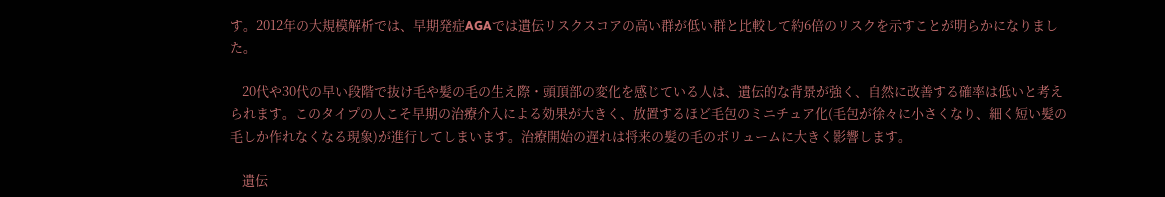す。2012年の大規模解析では、早期発症AGAでは遺伝リスクスコアの高い群が低い群と比較して約6倍のリスクを示すことが明らかになりました。

    20代や30代の早い段階で抜け毛や髪の毛の生え際・頭頂部の変化を感じている人は、遺伝的な背景が強く、自然に改善する確率は低いと考えられます。このタイプの人こそ早期の治療介入による効果が大きく、放置するほど毛包のミニチュア化(毛包が徐々に小さくなり、細く短い髪の毛しか作れなくなる現象)が進行してしまいます。治療開始の遅れは将来の髪の毛のボリュームに大きく影響します。

    遺伝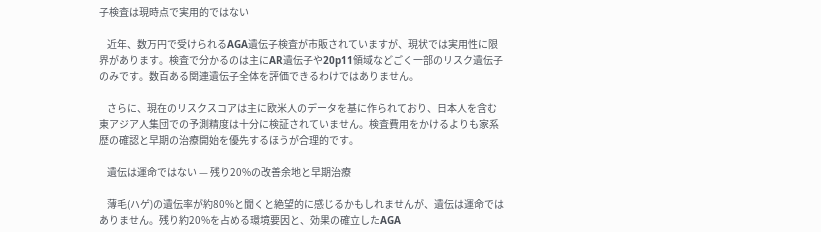子検査は現時点で実用的ではない

    近年、数万円で受けられるAGA遺伝子検査が市販されていますが、現状では実用性に限界があります。検査で分かるのは主にAR遺伝子や20p11領域などごく一部のリスク遺伝子のみです。数百ある関連遺伝子全体を評価できるわけではありません。

    さらに、現在のリスクスコアは主に欧米人のデータを基に作られており、日本人を含む東アジア人集団での予測精度は十分に検証されていません。検査費用をかけるよりも家系歴の確認と早期の治療開始を優先するほうが合理的です。

    遺伝は運命ではない — 残り20%の改善余地と早期治療

    薄毛(ハゲ)の遺伝率が約80%と聞くと絶望的に感じるかもしれませんが、遺伝は運命ではありません。残り約20%を占める環境要因と、効果の確立したAGA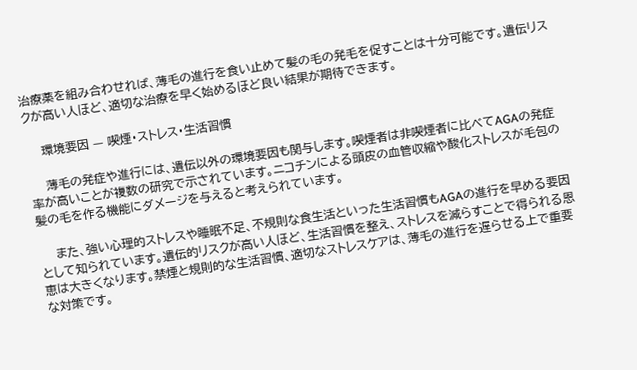治療薬を組み合わせれば、薄毛の進行を食い止めて髪の毛の発毛を促すことは十分可能です。遺伝リスクが高い人ほど、適切な治療を早く始めるほど良い結果が期待できます。

    環境要因 — 喫煙・ストレス・生活習慣

    薄毛の発症や進行には、遺伝以外の環境要因も関与します。喫煙者は非喫煙者に比べてAGAの発症率が高いことが複数の研究で示されています。ニコチンによる頭皮の血管収縮や酸化ストレスが毛包の髪の毛を作る機能にダメージを与えると考えられています。

    また、強い心理的ストレスや睡眠不足、不規則な食生活といった生活習慣もAGAの進行を早める要因として知られています。遺伝的リスクが高い人ほど、生活習慣を整え、ストレスを減らすことで得られる恩恵は大きくなります。禁煙と規則的な生活習慣、適切なストレスケアは、薄毛の進行を遅らせる上で重要な対策です。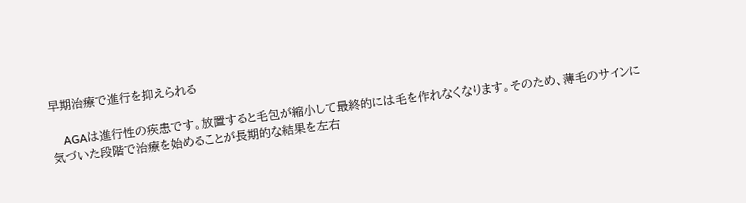早期治療で進行を抑えられる

    AGAは進行性の疾患です。放置すると毛包が縮小して最終的には毛を作れなくなります。そのため、薄毛のサインに気づいた段階で治療を始めることが長期的な結果を左右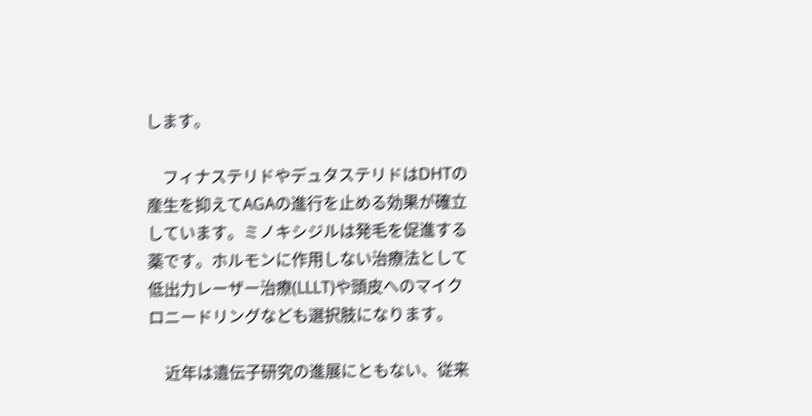します。

    フィナステリドやデュタステリドはDHTの産生を抑えてAGAの進行を止める効果が確立しています。ミノキシジルは発毛を促進する薬です。ホルモンに作用しない治療法として低出力レーザー治療(LLLT)や頭皮へのマイクロニードリングなども選択肢になります。

    近年は遺伝子研究の進展にともない、従来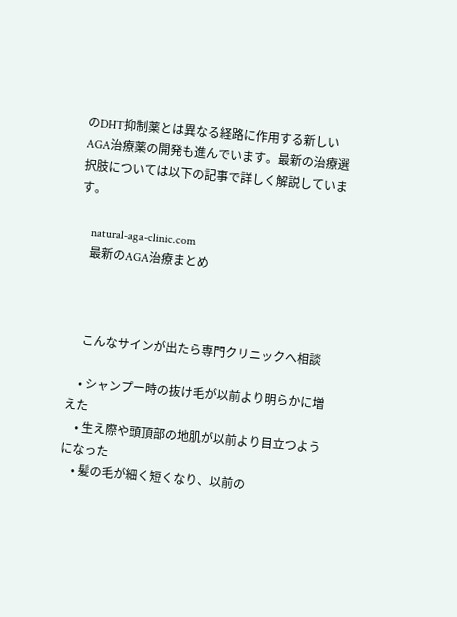のDHT抑制薬とは異なる経路に作用する新しいAGA治療薬の開発も進んでいます。最新の治療選択肢については以下の記事で詳しく解説しています。

    natural-aga-clinic.com
    最新のAGA治療まとめ



    こんなサインが出たら専門クリニックへ相談

    • シャンプー時の抜け毛が以前より明らかに増えた
    • 生え際や頭頂部の地肌が以前より目立つようになった
    • 髪の毛が細く短くなり、以前の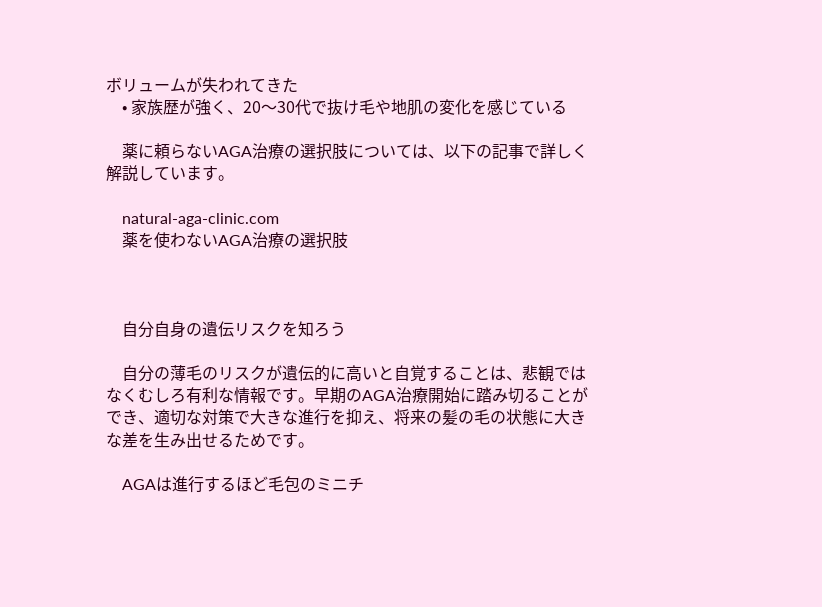ボリュームが失われてきた
    • 家族歴が強く、20〜30代で抜け毛や地肌の変化を感じている

    薬に頼らないAGA治療の選択肢については、以下の記事で詳しく解説しています。

    natural-aga-clinic.com
    薬を使わないAGA治療の選択肢



    自分自身の遺伝リスクを知ろう

    自分の薄毛のリスクが遺伝的に高いと自覚することは、悲観ではなくむしろ有利な情報です。早期のAGA治療開始に踏み切ることができ、適切な対策で大きな進行を抑え、将来の髪の毛の状態に大きな差を生み出せるためです。

    AGAは進行するほど毛包のミニチ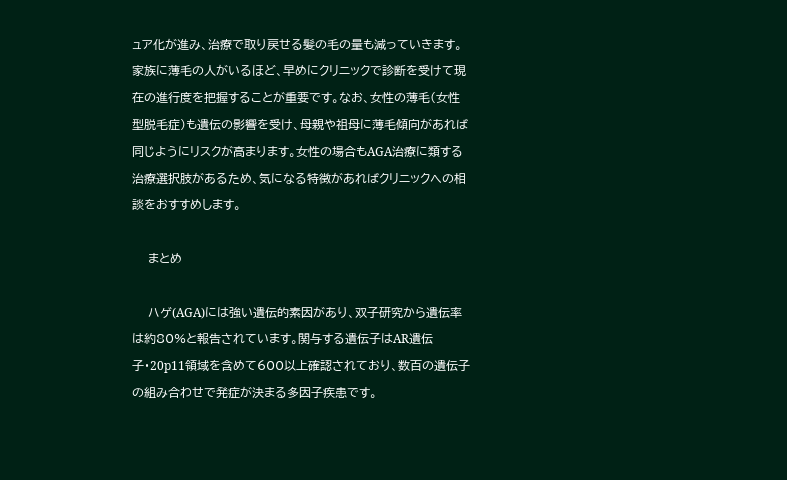ュア化が進み、治療で取り戻せる髪の毛の量も減っていきます。家族に薄毛の人がいるほど、早めにクリニックで診断を受けて現在の進行度を把握することが重要です。なお、女性の薄毛(女性型脱毛症)も遺伝の影響を受け、母親や祖母に薄毛傾向があれば同じようにリスクが高まります。女性の場合もAGA治療に類する治療選択肢があるため、気になる特徴があればクリニックへの相談をおすすめします。

    まとめ

    ハゲ(AGA)には強い遺伝的素因があり、双子研究から遺伝率は約80%と報告されています。関与する遺伝子はAR遺伝子・20p11領域を含めて600以上確認されており、数百の遺伝子の組み合わせで発症が決まる多因子疾患です。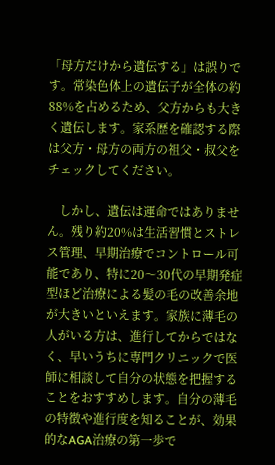「母方だけから遺伝する」は誤りです。常染色体上の遺伝子が全体の約88%を占めるため、父方からも大きく遺伝します。家系歴を確認する際は父方・母方の両方の祖父・叔父をチェックしてください。

    しかし、遺伝は運命ではありません。残り約20%は生活習慣とストレス管理、早期治療でコントロール可能であり、特に20〜30代の早期発症型ほど治療による髪の毛の改善余地が大きいといえます。家族に薄毛の人がいる方は、進行してからではなく、早いうちに専門クリニックで医師に相談して自分の状態を把握することをおすすめします。自分の薄毛の特徴や進行度を知ることが、効果的なAGA治療の第一歩で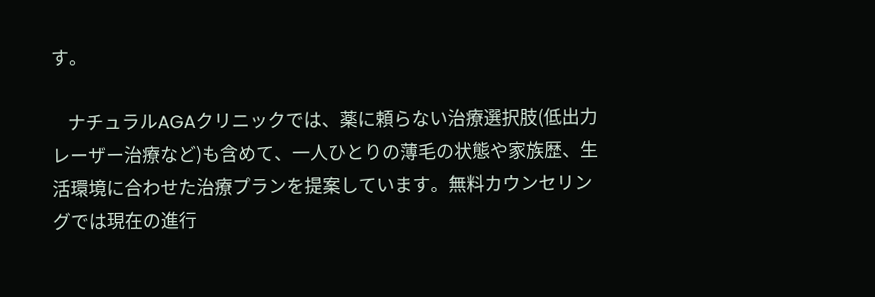す。

    ナチュラルAGAクリニックでは、薬に頼らない治療選択肢(低出力レーザー治療など)も含めて、一人ひとりの薄毛の状態や家族歴、生活環境に合わせた治療プランを提案しています。無料カウンセリングでは現在の進行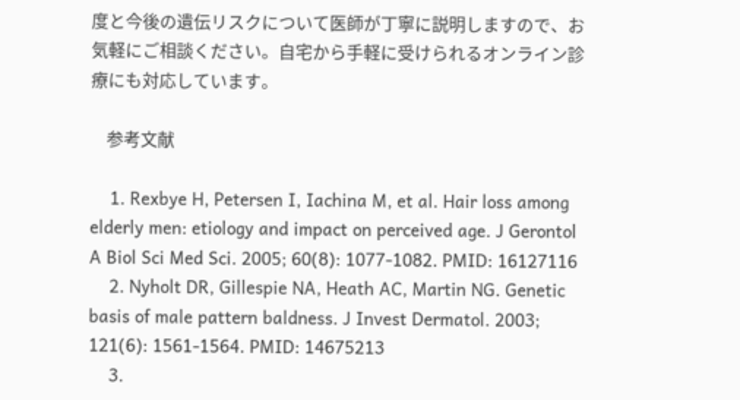度と今後の遺伝リスクについて医師が丁寧に説明しますので、お気軽にご相談ください。自宅から手軽に受けられるオンライン診療にも対応しています。

    参考文献

    1. Rexbye H, Petersen I, Iachina M, et al. Hair loss among elderly men: etiology and impact on perceived age. J Gerontol A Biol Sci Med Sci. 2005; 60(8): 1077-1082. PMID: 16127116
    2. Nyholt DR, Gillespie NA, Heath AC, Martin NG. Genetic basis of male pattern baldness. J Invest Dermatol. 2003; 121(6): 1561-1564. PMID: 14675213
    3.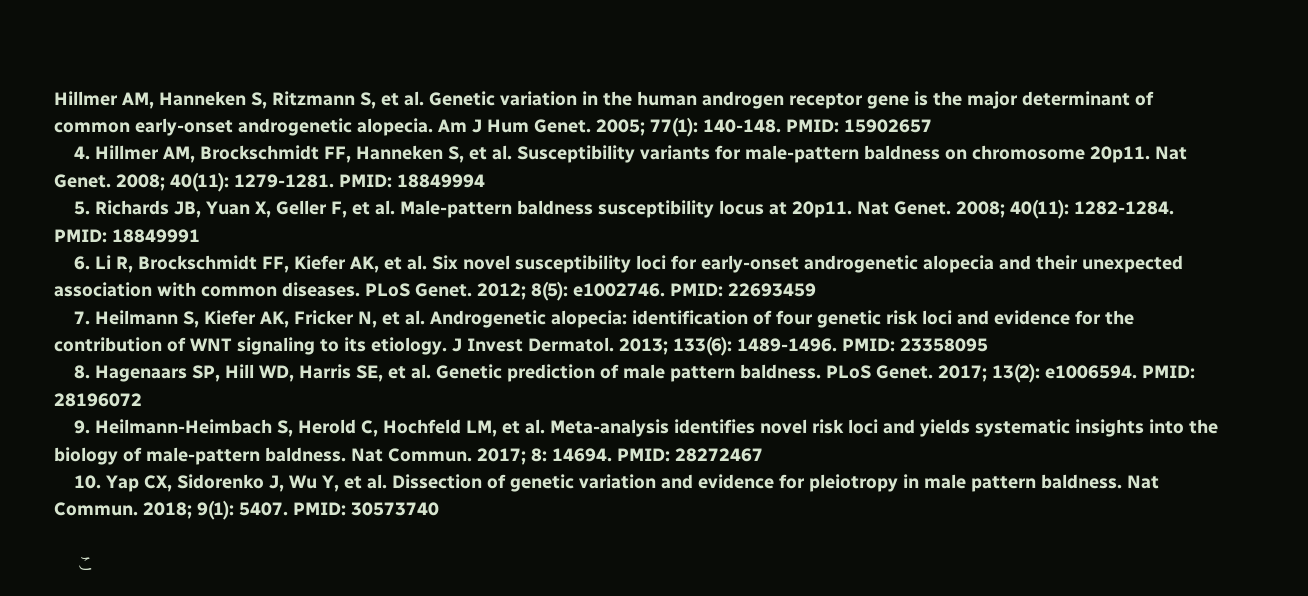Hillmer AM, Hanneken S, Ritzmann S, et al. Genetic variation in the human androgen receptor gene is the major determinant of common early-onset androgenetic alopecia. Am J Hum Genet. 2005; 77(1): 140-148. PMID: 15902657
    4. Hillmer AM, Brockschmidt FF, Hanneken S, et al. Susceptibility variants for male-pattern baldness on chromosome 20p11. Nat Genet. 2008; 40(11): 1279-1281. PMID: 18849994
    5. Richards JB, Yuan X, Geller F, et al. Male-pattern baldness susceptibility locus at 20p11. Nat Genet. 2008; 40(11): 1282-1284. PMID: 18849991
    6. Li R, Brockschmidt FF, Kiefer AK, et al. Six novel susceptibility loci for early-onset androgenetic alopecia and their unexpected association with common diseases. PLoS Genet. 2012; 8(5): e1002746. PMID: 22693459
    7. Heilmann S, Kiefer AK, Fricker N, et al. Androgenetic alopecia: identification of four genetic risk loci and evidence for the contribution of WNT signaling to its etiology. J Invest Dermatol. 2013; 133(6): 1489-1496. PMID: 23358095
    8. Hagenaars SP, Hill WD, Harris SE, et al. Genetic prediction of male pattern baldness. PLoS Genet. 2017; 13(2): e1006594. PMID: 28196072
    9. Heilmann-Heimbach S, Herold C, Hochfeld LM, et al. Meta-analysis identifies novel risk loci and yields systematic insights into the biology of male-pattern baldness. Nat Commun. 2017; 8: 14694. PMID: 28272467
    10. Yap CX, Sidorenko J, Wu Y, et al. Dissection of genetic variation and evidence for pleiotropy in male pattern baldness. Nat Commun. 2018; 9(1): 5407. PMID: 30573740

    こ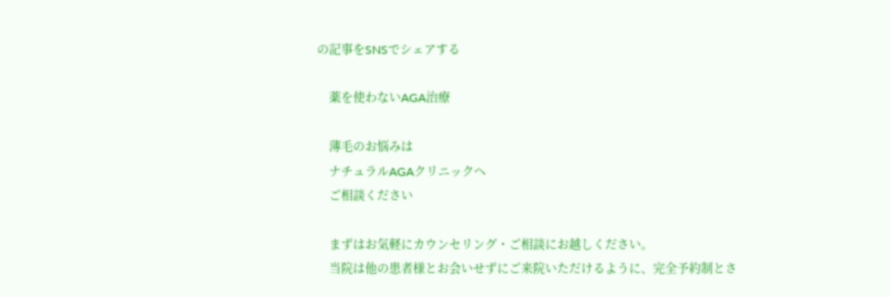の記事をSNSでシェアする

    薬を使わないAGA治療

    薄毛のお悩みは
    ナチュラルAGAクリニックへ
    ご相談ください

    まずはお気軽にカウンセリング・ご相談にお越しください。
    当院は他の患者様とお会いせずにご来院いただけるように、完全予約制とさ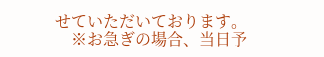せていただいております。
    ※お急ぎの場合、当日予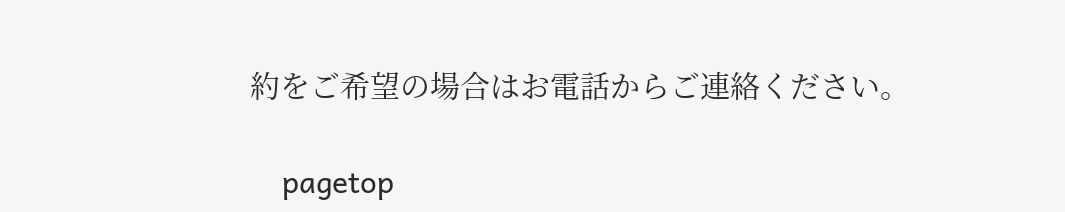約をご希望の場合はお電話からご連絡ください。

    pagetop